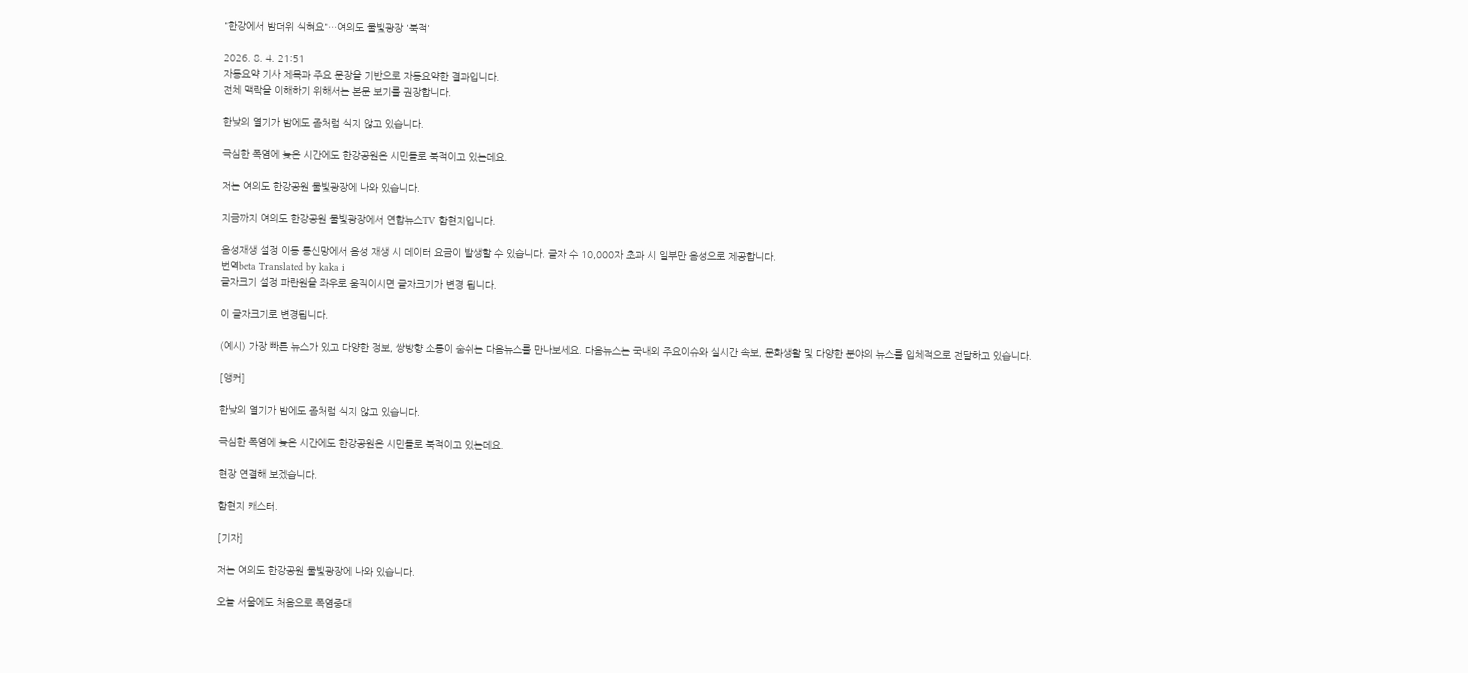"한강에서 밤더위 식혀요"…여의도 물빛광장 '북적'

2026. 8. 4. 21:51
자동요약 기사 제목과 주요 문장을 기반으로 자동요약한 결과입니다.
전체 맥락을 이해하기 위해서는 본문 보기를 권장합니다.

한낮의 열기가 밤에도 좀처럼 식지 않고 있습니다.

극심한 폭염에 늦은 시간에도 한강공원은 시민들로 북적이고 있는데요.

저는 여의도 한강공원 물빛광장에 나와 있습니다.

지금까지 여의도 한강공원 물빛광장에서 연합뉴스TV 함현지입니다.

음성재생 설정 이동 통신망에서 음성 재생 시 데이터 요금이 발생할 수 있습니다. 글자 수 10,000자 초과 시 일부만 음성으로 제공합니다.
번역beta Translated by kaka i
글자크기 설정 파란원을 좌우로 움직이시면 글자크기가 변경 됩니다.

이 글자크기로 변경됩니다.

(예시) 가장 빠른 뉴스가 있고 다양한 정보, 쌍방향 소통이 숨쉬는 다음뉴스를 만나보세요. 다음뉴스는 국내외 주요이슈와 실시간 속보, 문화생활 및 다양한 분야의 뉴스를 입체적으로 전달하고 있습니다.

[앵커]

한낮의 열기가 밤에도 좀처럼 식지 않고 있습니다.

극심한 폭염에 늦은 시간에도 한강공원은 시민들로 북적이고 있는데요.

현장 연결해 보겠습니다.

함현지 캐스터.

[기자]

저는 여의도 한강공원 물빛광장에 나와 있습니다.

오늘 서울에도 처음으로 폭염중대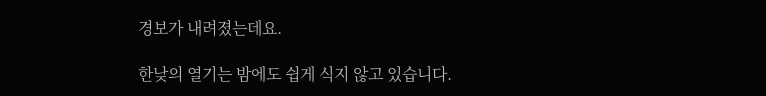경보가 내려졌는데요.

한낮의 열기는 밤에도 쉽게 식지 않고 있습니다.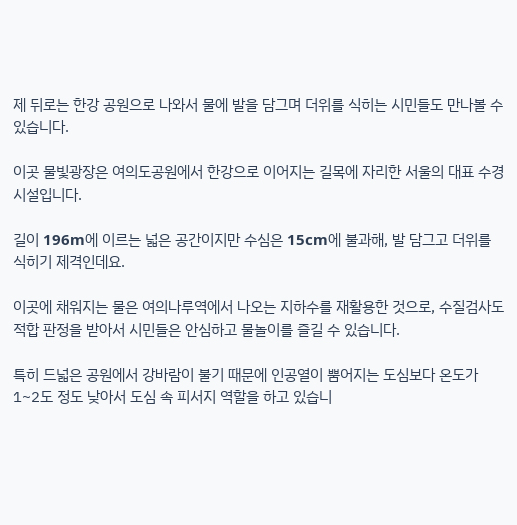제 뒤로는 한강 공원으로 나와서 물에 발을 담그며 더위를 식히는 시민들도 만나볼 수 있습니다.

이곳 물빛광장은 여의도공원에서 한강으로 이어지는 길목에 자리한 서울의 대표 수경시설입니다.

길이 196m에 이르는 넓은 공간이지만 수심은 15cm에 불과해, 발 담그고 더위를 식히기 제격인데요.

이곳에 채워지는 물은 여의나루역에서 나오는 지하수를 재활용한 것으로, 수질검사도 적합 판정을 받아서 시민들은 안심하고 물놀이를 즐길 수 있습니다.

특히 드넓은 공원에서 강바람이 불기 때문에 인공열이 뿜어지는 도심보다 온도가 1~2도 정도 낮아서 도심 속 피서지 역할을 하고 있습니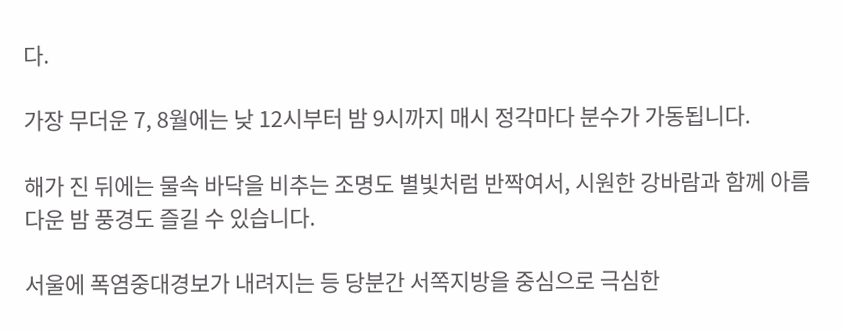다.

가장 무더운 7, 8월에는 낮 12시부터 밤 9시까지 매시 정각마다 분수가 가동됩니다.

해가 진 뒤에는 물속 바닥을 비추는 조명도 별빛처럼 반짝여서, 시원한 강바람과 함께 아름다운 밤 풍경도 즐길 수 있습니다.

서울에 폭염중대경보가 내려지는 등 당분간 서쪽지방을 중심으로 극심한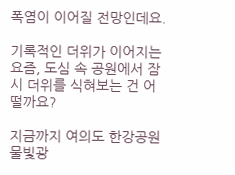폭염이 이어질 전망인데요.

기록적인 더위가 이어지는 요즘, 도심 속 공원에서 잠시 더위를 식혀보는 건 어떨까요?

지금까지 여의도 한강공원 물빛광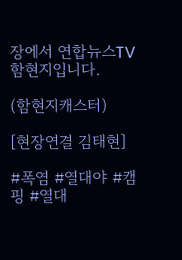장에서 연합뉴스TV 함현지입니다.

(함현지캐스터)

[현장연결 김태현]

#폭염 #열대야 #캠핑 #열대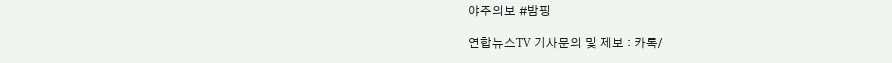야주의보 #밤핑

연합뉴스TV 기사문의 및 제보 : 카톡/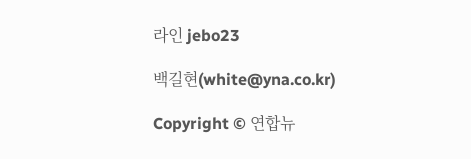라인 jebo23

백길현(white@yna.co.kr)

Copyright © 연합뉴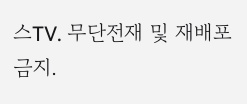스TV. 무단전재 및 재배포 금지.